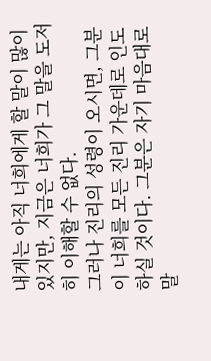내게는 아직 너희에게 할 말이 많이 있지만, 지금은 너희가 그 말을 도저히 이해할 수 없다.
그러나 진리의 성령이 오시면, 그분이 너희를 모든 진리 가운데로 인도 하실 것이다. 그분은 자기 마음대로 말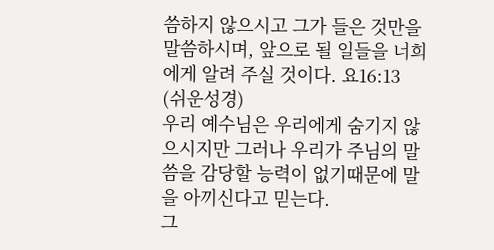씀하지 않으시고 그가 들은 것만을 말씀하시며, 앞으로 될 일들을 너희에게 알려 주실 것이다. 요16:13 (쉬운성경)
우리 예수님은 우리에게 숨기지 않으시지만 그러나 우리가 주님의 말씀을 감당할 능력이 없기때문에 말을 아끼신다고 믿는다.
그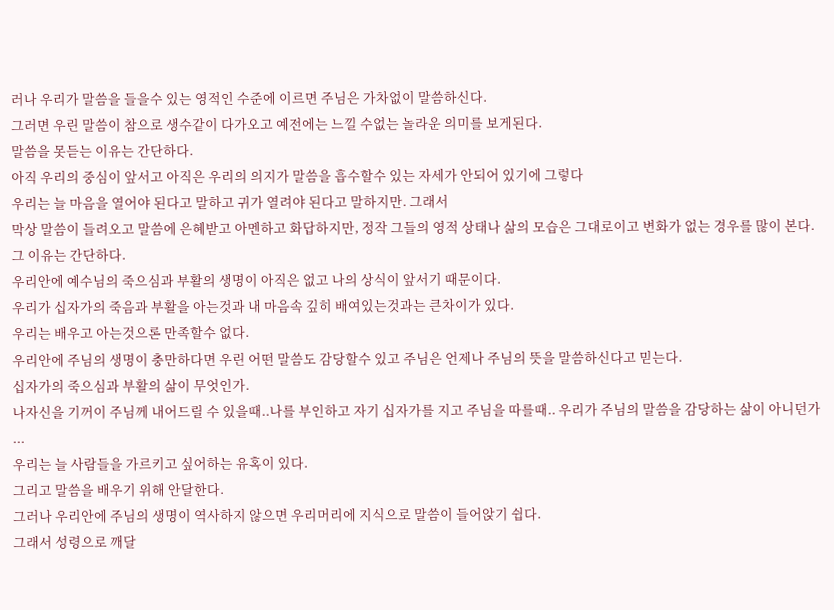러나 우리가 말씀을 들을수 있는 영적인 수준에 이르면 주님은 가차없이 말씀하신다.
그러면 우린 말씀이 참으로 생수같이 다가오고 예전에는 느낄 수없는 놀라운 의미를 보게된다.
말씀을 못듣는 이유는 간단하다.
아직 우리의 중심이 앞서고 아직은 우리의 의지가 말씀을 흡수할수 있는 자세가 안되어 있기에 그렇다
우리는 늘 마음을 열어야 된다고 말하고 귀가 열려야 된다고 말하지만. 그래서
막상 말씀이 들려오고 말씀에 은혜받고 아멘하고 화답하지만, 정작 그들의 영적 상태나 삶의 모습은 그대로이고 변화가 없는 경우를 많이 본다.
그 이유는 간단하다.
우리안에 예수님의 죽으심과 부활의 생명이 아직은 없고 나의 상식이 앞서기 때문이다.
우리가 십자가의 죽음과 부활을 아는것과 내 마음속 깊히 배여있는것과는 큰차이가 있다.
우리는 배우고 아는것으론 만족할수 없다.
우리안에 주님의 생명이 충만하다면 우린 어떤 말씀도 감당할수 있고 주님은 언제나 주님의 뜻을 말씀하신다고 믿는다.
십자가의 죽으심과 부활의 삶이 무엇인가.
나자신을 기꺼이 주님께 내어드릴 수 있을때..나를 부인하고 자기 십자가를 지고 주님을 따를때.. 우리가 주님의 말씀을 감당하는 삶이 아니던가 ...
우리는 늘 사람들을 가르키고 싶어하는 유혹이 있다.
그리고 말씀을 배우기 위해 안달한다.
그러나 우리안에 주님의 생명이 역사하지 않으면 우리머리에 지식으로 말씀이 들어앉기 쉽다.
그래서 성령으로 깨달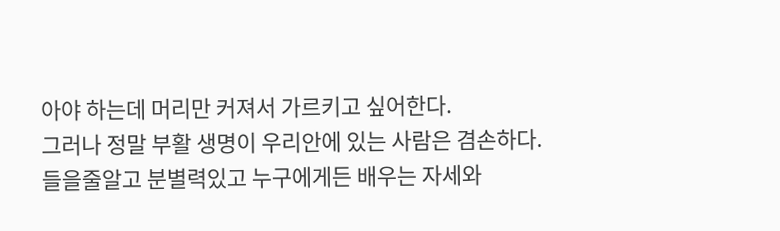아야 하는데 머리만 커져서 가르키고 싶어한다.
그러나 정말 부활 생명이 우리안에 있는 사람은 겸손하다. 들을줄알고 분별력있고 누구에게든 배우는 자세와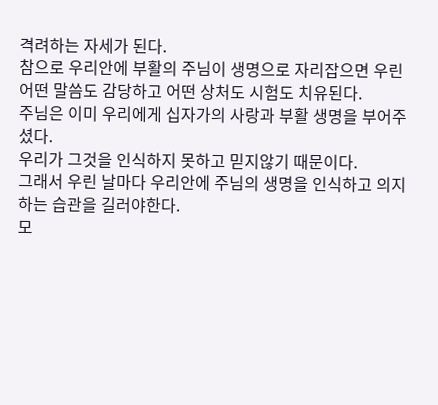격려하는 자세가 된다.
참으로 우리안에 부활의 주님이 생명으로 자리잡으면 우린 어떤 말씀도 감당하고 어떤 상처도 시험도 치유된다.
주님은 이미 우리에게 십자가의 사랑과 부활 생명을 부어주셨다.
우리가 그것을 인식하지 못하고 믿지않기 때문이다.
그래서 우린 날마다 우리안에 주님의 생명을 인식하고 의지하는 습관을 길러야한다.
모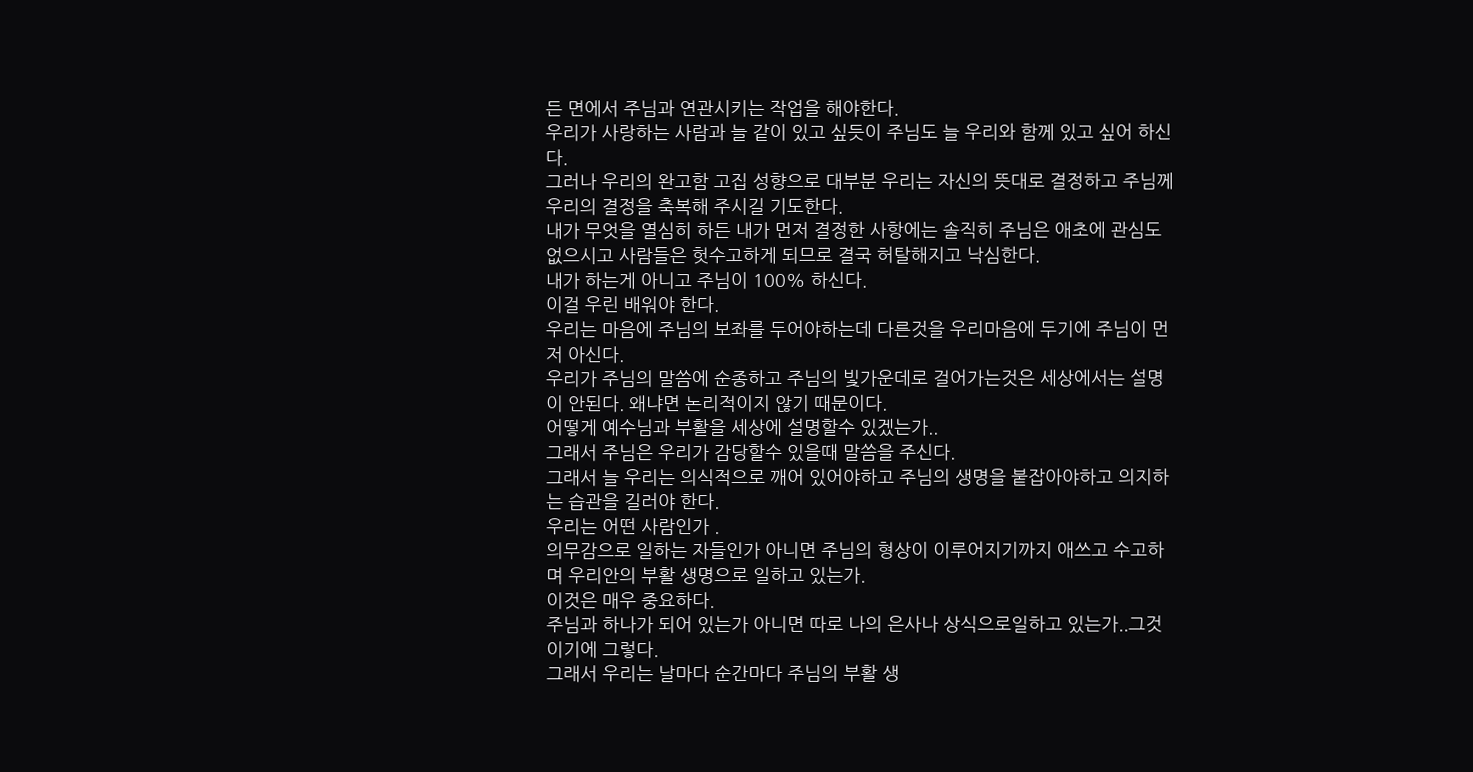든 면에서 주님과 연관시키는 작업을 해야한다.
우리가 사랑하는 사람과 늘 같이 있고 싶듯이 주님도 늘 우리와 함께 있고 싶어 하신다.
그러나 우리의 완고함 고집 성향으로 대부분 우리는 자신의 뜻대로 결정하고 주님께 우리의 결정을 축복해 주시길 기도한다.
내가 무엇을 열심히 하든 내가 먼저 결정한 사항에는 솔직히 주님은 애초에 관심도 없으시고 사람들은 헛수고하게 되므로 결국 허탈해지고 낙심한다.
내가 하는게 아니고 주님이 100% 하신다.
이걸 우린 배워야 한다.
우리는 마음에 주님의 보좌를 두어야하는데 다른것을 우리마음에 두기에 주님이 먼저 아신다.
우리가 주님의 말씀에 순종하고 주님의 빛가운데로 걸어가는것은 세상에서는 설명이 안된다. 왜냐면 논리적이지 않기 때문이다.
어떻게 예수님과 부활을 세상에 설명할수 있겠는가..
그래서 주님은 우리가 감당할수 있을때 말씀을 주신다.
그래서 늘 우리는 의식적으로 깨어 있어야하고 주님의 생명을 붙잡아야하고 의지하는 습관을 길러야 한다.
우리는 어떤 사람인가 .
의무감으로 일하는 자들인가 아니면 주님의 형상이 이루어지기까지 애쓰고 수고하며 우리안의 부활 생명으로 일하고 있는가.
이것은 매우 중요하다.
주님과 하나가 되어 있는가 아니면 따로 나의 은사나 상식으로일하고 있는가..그것이기에 그렇다.
그래서 우리는 날마다 순간마다 주님의 부활 생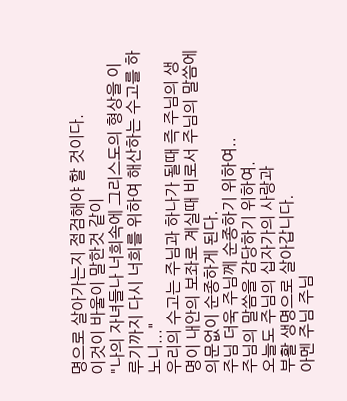명으로 살아가는지 점검해야 할 것이다.
이것이 바울이 말한것 같이
"나의 자녀들나 너희속에 그리스도의 형상을 이루기까지 다시 너희를 위하여 해산하는 수고를 하노니..."
우리의 수고는 주님과 하나가 될때 즉 주님의 생명이 내안의 보좌로 계실때 비로서 주님의 말씀에 의문없이 순종하게 된다.
주님 더욱 주님께 순종하기 위하여..
주님의 말씀을 감당하기 위하여.
오늘도 주님의 십자가의 사랑과
부활 생명으로 살아갑니다.
아멘 주님 주님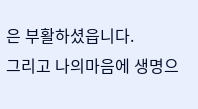은 부활하셨읍니다.
그리고 나의마음에 생명으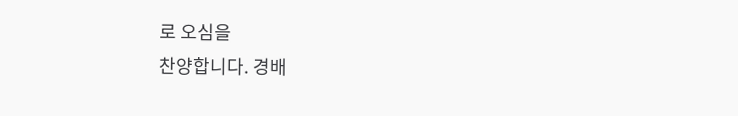로 오심을
찬양합니다. 경배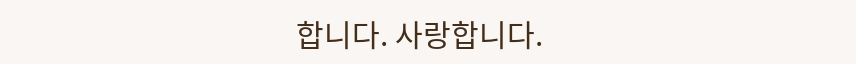합니다. 사랑합니다.